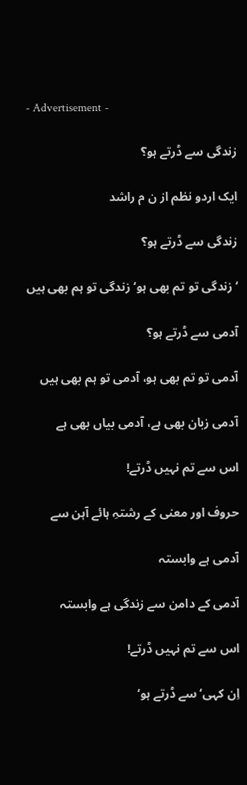- Advertisement -

زندگی سے ڈرتے ہو؟

ایک اردو نظم از ن م راشد

زندگی سے ڈرتے ہو؟

‘زندگی تو تم بھی ہو‘ زندگی تو ہم بھی ہیں

آدمی سے ڈرتے ہو؟

آدمی تو تم بھی ہو، آدمی تو ہم بھی ہیں

آدمی زبان بھی ہے، آدمی بیاں بھی ہے

اس سے تم نہیں ڈرتے!

حروف اور معنی کے رشتہِ ہائے آہن سے

آدمی ہے وابستہ

آدمی کے دامن سے زندگی ہے وابستہ

اس سے تم نہیں ڈرتے!

اِن کہی‘سے ڈرتے ہو‘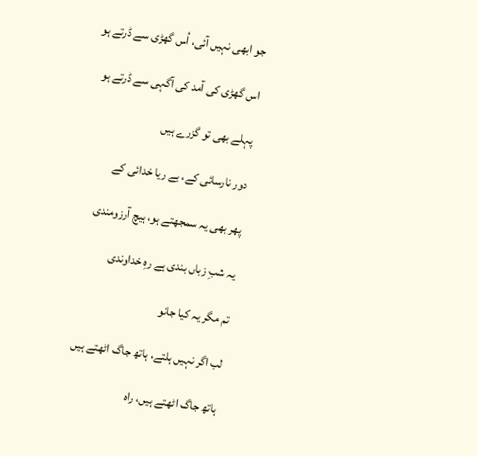جو ابھی نہیں آئی، اُس گھڑی سے ڈرتے ہو

اس گھڑی کی آمد کی آگہی سے ڈرتے ہو

پہلے بھی تو گزرے ہیں

دور نارسائی کے، بے ریا خدائی کے

پھر بھی یہ سمجھتے ہو، ہیچ آرزومندی

یہ شبِ زباں بندی ہے رہِ خداوندی

تم مگر یہ کیا جانو

لب اگر نہیں ہلتے، ہاتھ جاگ اٹھتے ہیں

ہاتھ جاگ اٹھتے ہیں، راہ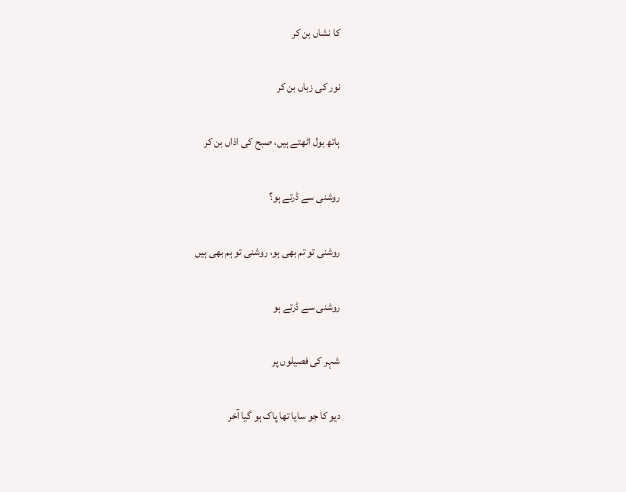کا نشاں بن کر

نور کی زباں بن کر

ہاتھ بول اٹھتے ہیں، صبح کی اذاں بن کر

روشنی سے ڈرتے ہو؟

روشنی تو تم بھی ہو، روشنی تو ہم بھی ہیں

روشنی سے ڈرتے ہو

شہر کی فصیلوں پر

دیو کا جو سایا تھا پاک ہو گیا آخر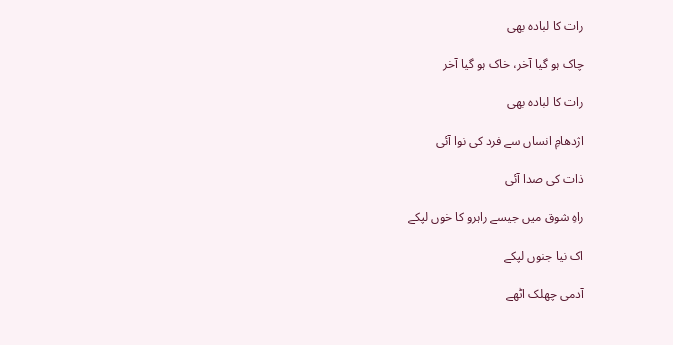رات کا لبادہ بھی

چاک ہو گیا آخر، خاک ہو گیا آخر

رات کا لبادہ بھی

اژدھامِ انساں سے فرد کی نوا آئی

ذات کی صدا آئی

راہِ شوق میں جیسے راہرو کا خوں لپکے

اک نیا جنوں لپکے

آدمی چھلک اٹھے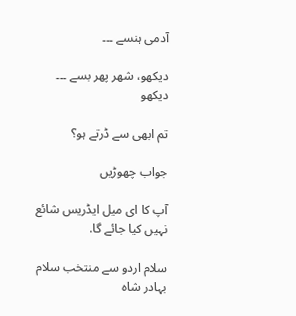آدمی ہنسے ۔۔۔

دیکھو، شھر پھر بسے ۔۔۔ دیکھو

تم ابھی سے ڈرتے ہو؟

جواب چھوڑیں

آپ کا ای میل ایڈریس شائع نہیں کیا جائے گا.

سلام اردو سے منتخب سلام
بہادر شاہ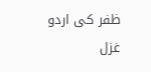ظفر کی اردو غزل